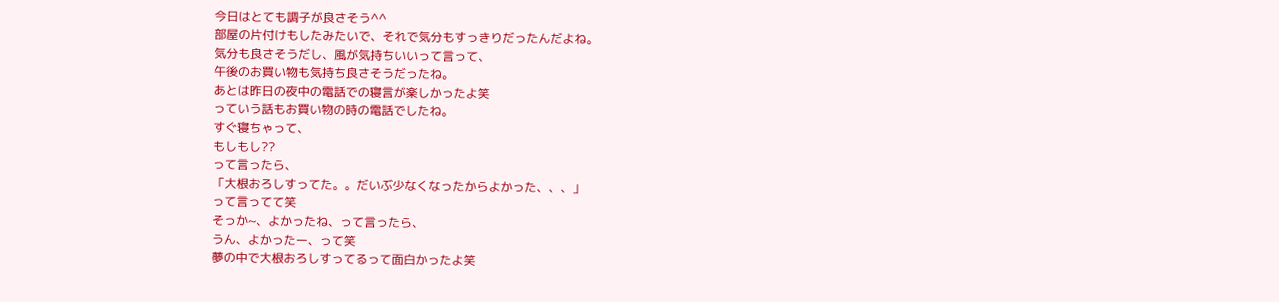今日はとても調子が良さそう^^
部屋の片付けもしたみたいで、それで気分もすっきりだったんだよね。
気分も良さそうだし、風が気持ちいいって言って、
午後のお買い物も気持ち良さそうだったね。
あとは昨日の夜中の電話での寝言が楽しかったよ笑
っていう話もお買い物の時の電話でしたね。
すぐ寝ちゃって、
もしもし??
って言ったら、
「大根おろしすってた。。だいぶ少なくなったからよかった、、、」
って言ってて笑
そっか~、よかったね、って言ったら、
うん、よかったー、って笑
夢の中で大根おろしすってるって面白かったよ笑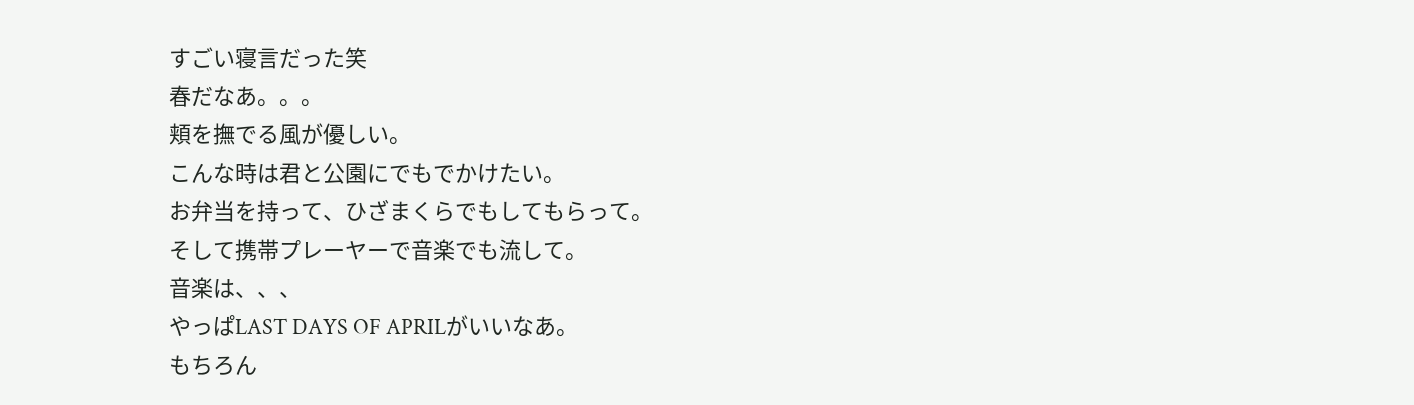すごい寝言だった笑
春だなあ。。。
頬を撫でる風が優しい。
こんな時は君と公園にでもでかけたい。
お弁当を持って、ひざまくらでもしてもらって。
そして携帯プレーヤーで音楽でも流して。
音楽は、、、
やっぱLAST DAYS OF APRILがいいなあ。
もちろん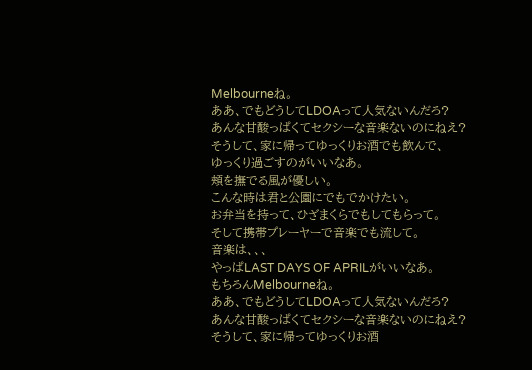Melbourneね。
ああ、でもどうしてLDOAって人気ないんだろ?
あんな甘酸っぱくてセクシーな音楽ないのにねえ?
そうして、家に帰ってゆっくりお酒でも飲んで、
ゆっくり過ごすのがいいなあ。
頬を撫でる風が優しい。
こんな時は君と公園にでもでかけたい。
お弁当を持って、ひざまくらでもしてもらって。
そして携帯プレーヤーで音楽でも流して。
音楽は、、、
やっぱLAST DAYS OF APRILがいいなあ。
もちろんMelbourneね。
ああ、でもどうしてLDOAって人気ないんだろ?
あんな甘酸っぱくてセクシーな音楽ないのにねえ?
そうして、家に帰ってゆっくりお酒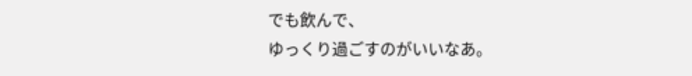でも飲んで、
ゆっくり過ごすのがいいなあ。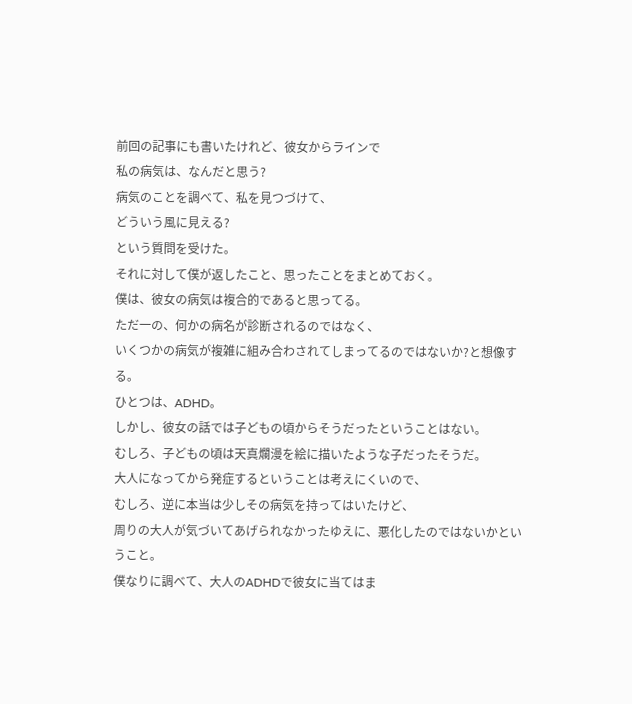前回の記事にも書いたけれど、彼女からラインで
私の病気は、なんだと思う?
病気のことを調べて、私を見つづけて、
どういう風に見える?
という質問を受けた。
それに対して僕が返したこと、思ったことをまとめておく。
僕は、彼女の病気は複合的であると思ってる。
ただ一の、何かの病名が診断されるのではなく、
いくつかの病気が複雑に組み合わされてしまってるのではないか?と想像する。
ひとつは、ADHD。
しかし、彼女の話では子どもの頃からそうだったということはない。
むしろ、子どもの頃は天真爛漫を絵に描いたような子だったそうだ。
大人になってから発症するということは考えにくいので、
むしろ、逆に本当は少しその病気を持ってはいたけど、
周りの大人が気づいてあげられなかったゆえに、悪化したのではないかということ。
僕なりに調べて、大人のADHDで彼女に当てはま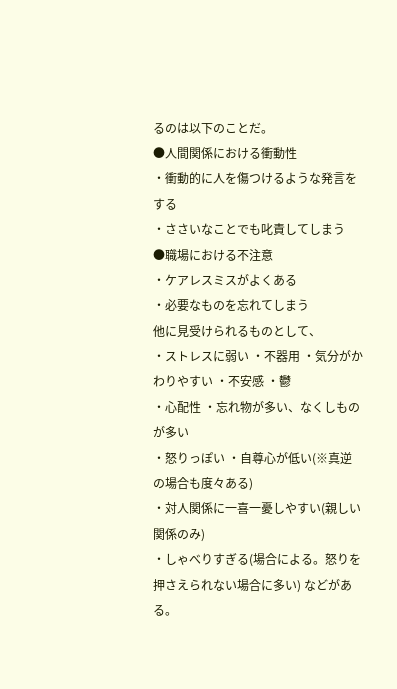るのは以下のことだ。
●人間関係における衝動性
・衝動的に人を傷つけるような発言をする
・ささいなことでも叱責してしまう
●職場における不注意
・ケアレスミスがよくある
・必要なものを忘れてしまう
他に見受けられるものとして、
・ストレスに弱い ・不器用 ・気分がかわりやすい ・不安感 ・鬱
・心配性 ・忘れ物が多い、なくしものが多い
・怒りっぽい ・自尊心が低い(※真逆の場合も度々ある)
・対人関係に一喜一憂しやすい(親しい関係のみ)
・しゃべりすぎる(場合による。怒りを押さえられない場合に多い) などがある。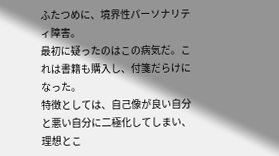ふたつめに、境界性パーソナリティ障害。
最初に疑ったのはこの病気だ。これは書籍も購入し、付箋だらけになった。
特徴としては、自己像が良い自分と悪い自分に二極化してしまい、理想とこ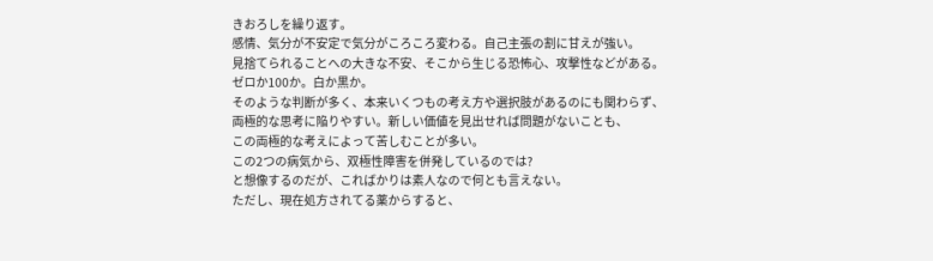きおろしを繰り返す。
感情、気分が不安定で気分がころころ変わる。自己主張の割に甘えが強い。
見捨てられることへの大きな不安、そこから生じる恐怖心、攻撃性などがある。
ゼロか100か。白か黒か。
そのような判断が多く、本来いくつもの考え方や選択肢があるのにも関わらず、
両極的な思考に陥りやすい。新しい価値を見出せれば問題がないことも、
この両極的な考えによって苦しむことが多い。
この2つの病気から、双極性障害を併発しているのでは?
と想像するのだが、こればかりは素人なので何とも言えない。
ただし、現在処方されてる薬からすると、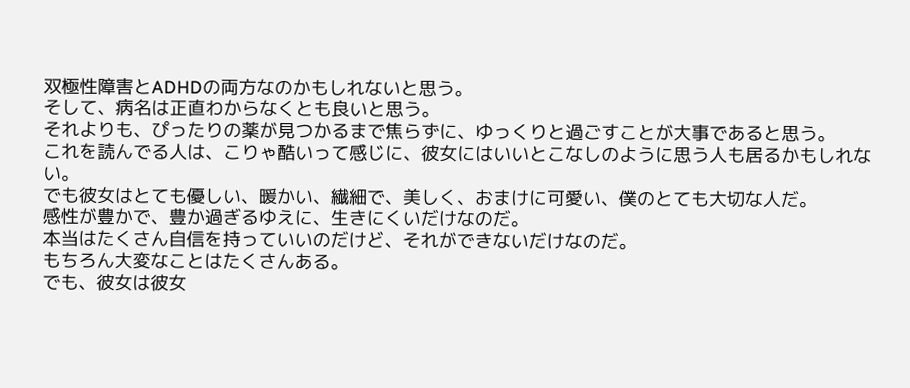双極性障害とADHDの両方なのかもしれないと思う。
そして、病名は正直わからなくとも良いと思う。
それよりも、ぴったりの薬が見つかるまで焦らずに、ゆっくりと過ごすことが大事であると思う。
これを読んでる人は、こりゃ酷いって感じに、彼女にはいいとこなしのように思う人も居るかもしれない。
でも彼女はとても優しい、暖かい、繊細で、美しく、おまけに可愛い、僕のとても大切な人だ。
感性が豊かで、豊か過ぎるゆえに、生きにくいだけなのだ。
本当はたくさん自信を持っていいのだけど、それができないだけなのだ。
もちろん大変なことはたくさんある。
でも、彼女は彼女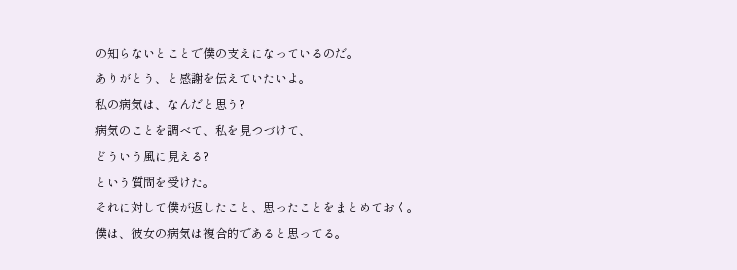の知らないとことで僕の支えになっているのだ。
ありがとう、と感謝を伝えていたいよ。
私の病気は、なんだと思う?
病気のことを調べて、私を見つづけて、
どういう風に見える?
という質問を受けた。
それに対して僕が返したこと、思ったことをまとめておく。
僕は、彼女の病気は複合的であると思ってる。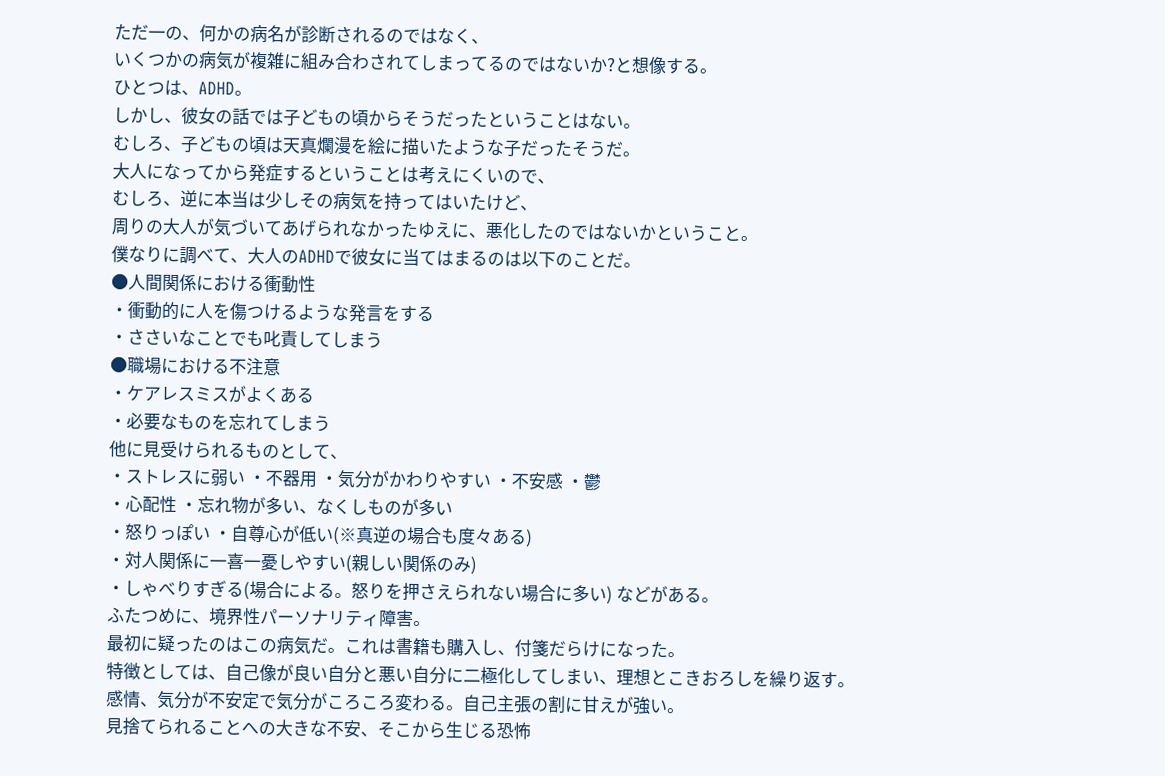ただ一の、何かの病名が診断されるのではなく、
いくつかの病気が複雑に組み合わされてしまってるのではないか?と想像する。
ひとつは、ADHD。
しかし、彼女の話では子どもの頃からそうだったということはない。
むしろ、子どもの頃は天真爛漫を絵に描いたような子だったそうだ。
大人になってから発症するということは考えにくいので、
むしろ、逆に本当は少しその病気を持ってはいたけど、
周りの大人が気づいてあげられなかったゆえに、悪化したのではないかということ。
僕なりに調べて、大人のADHDで彼女に当てはまるのは以下のことだ。
●人間関係における衝動性
・衝動的に人を傷つけるような発言をする
・ささいなことでも叱責してしまう
●職場における不注意
・ケアレスミスがよくある
・必要なものを忘れてしまう
他に見受けられるものとして、
・ストレスに弱い ・不器用 ・気分がかわりやすい ・不安感 ・鬱
・心配性 ・忘れ物が多い、なくしものが多い
・怒りっぽい ・自尊心が低い(※真逆の場合も度々ある)
・対人関係に一喜一憂しやすい(親しい関係のみ)
・しゃべりすぎる(場合による。怒りを押さえられない場合に多い) などがある。
ふたつめに、境界性パーソナリティ障害。
最初に疑ったのはこの病気だ。これは書籍も購入し、付箋だらけになった。
特徴としては、自己像が良い自分と悪い自分に二極化してしまい、理想とこきおろしを繰り返す。
感情、気分が不安定で気分がころころ変わる。自己主張の割に甘えが強い。
見捨てられることへの大きな不安、そこから生じる恐怖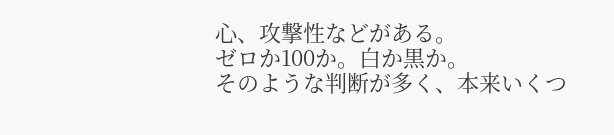心、攻撃性などがある。
ゼロか100か。白か黒か。
そのような判断が多く、本来いくつ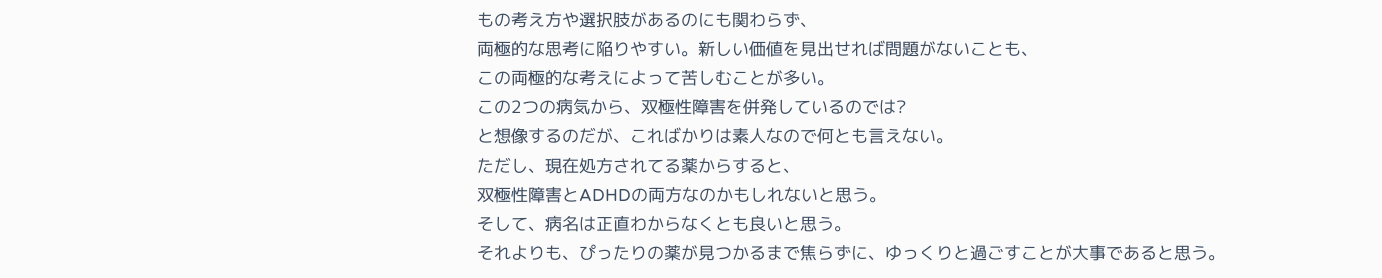もの考え方や選択肢があるのにも関わらず、
両極的な思考に陥りやすい。新しい価値を見出せれば問題がないことも、
この両極的な考えによって苦しむことが多い。
この2つの病気から、双極性障害を併発しているのでは?
と想像するのだが、こればかりは素人なので何とも言えない。
ただし、現在処方されてる薬からすると、
双極性障害とADHDの両方なのかもしれないと思う。
そして、病名は正直わからなくとも良いと思う。
それよりも、ぴったりの薬が見つかるまで焦らずに、ゆっくりと過ごすことが大事であると思う。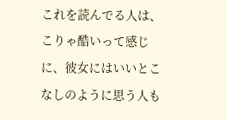これを読んでる人は、こりゃ酷いって感じに、彼女にはいいとこなしのように思う人も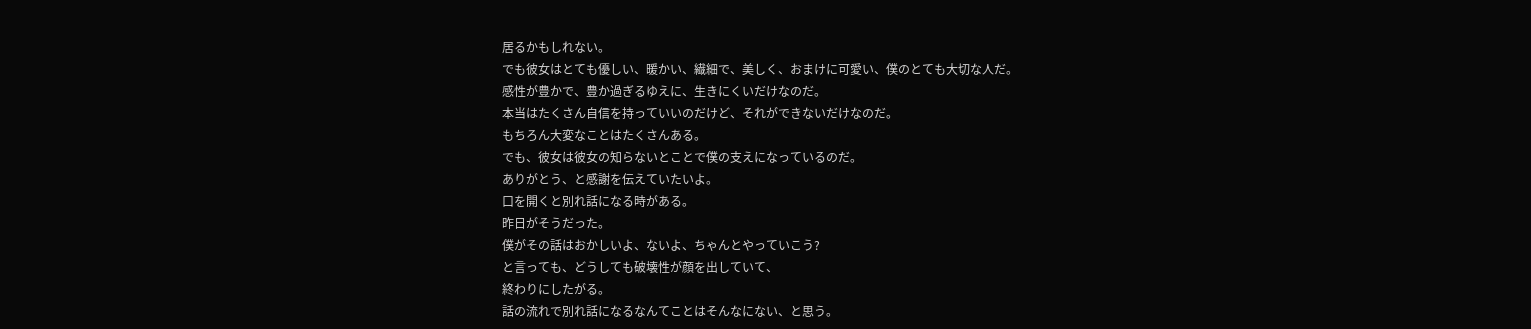居るかもしれない。
でも彼女はとても優しい、暖かい、繊細で、美しく、おまけに可愛い、僕のとても大切な人だ。
感性が豊かで、豊か過ぎるゆえに、生きにくいだけなのだ。
本当はたくさん自信を持っていいのだけど、それができないだけなのだ。
もちろん大変なことはたくさんある。
でも、彼女は彼女の知らないとことで僕の支えになっているのだ。
ありがとう、と感謝を伝えていたいよ。
口を開くと別れ話になる時がある。
昨日がそうだった。
僕がその話はおかしいよ、ないよ、ちゃんとやっていこう?
と言っても、どうしても破壊性が顔を出していて、
終わりにしたがる。
話の流れで別れ話になるなんてことはそんなにない、と思う。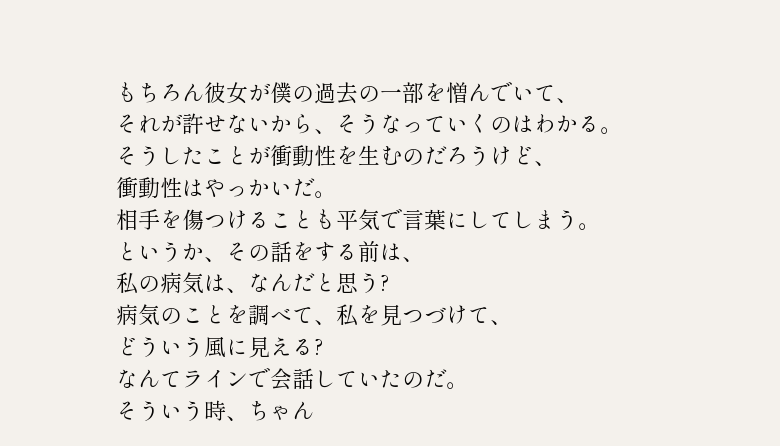もちろん彼女が僕の過去の一部を憎んでいて、
それが許せないから、そうなっていくのはわかる。
そうしたことが衝動性を生むのだろうけど、
衝動性はやっかいだ。
相手を傷つけることも平気で言葉にしてしまう。
というか、その話をする前は、
私の病気は、なんだと思う?
病気のことを調べて、私を見つづけて、
どういう風に見える?
なんてラインで会話していたのだ。
そういう時、ちゃん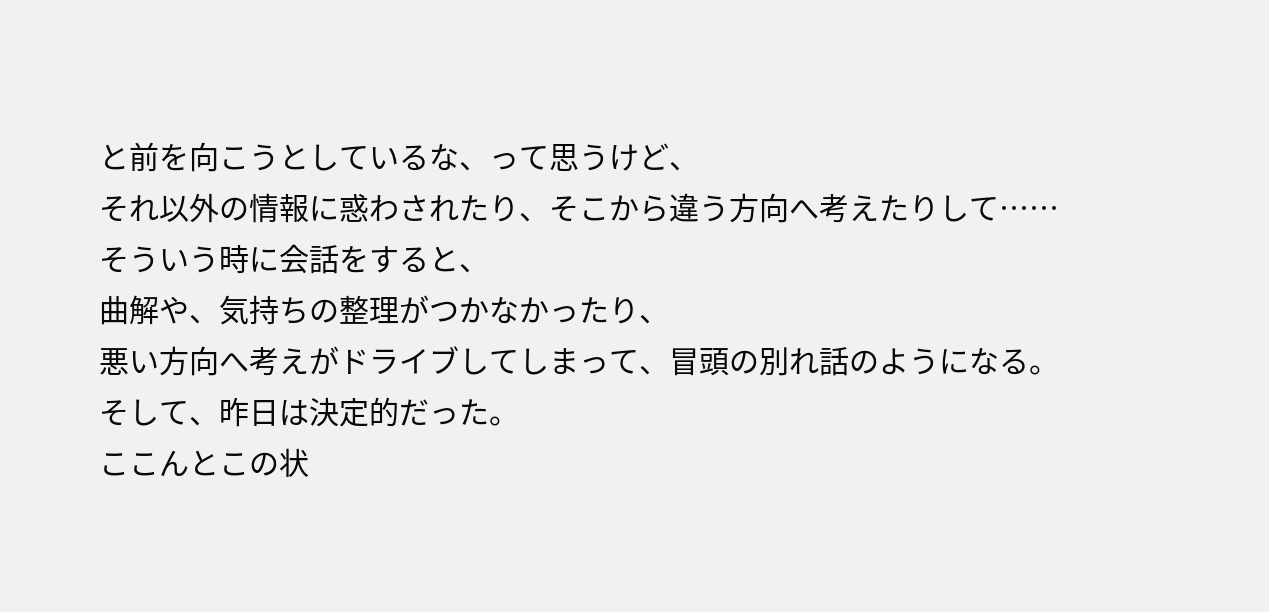と前を向こうとしているな、って思うけど、
それ以外の情報に惑わされたり、そこから違う方向へ考えたりして……
そういう時に会話をすると、
曲解や、気持ちの整理がつかなかったり、
悪い方向へ考えがドライブしてしまって、冒頭の別れ話のようになる。
そして、昨日は決定的だった。
ここんとこの状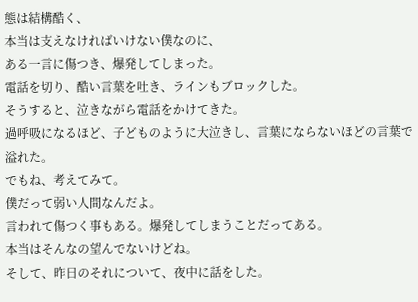態は結構酷く、
本当は支えなければいけない僕なのに、
ある一言に傷つき、爆発してしまった。
電話を切り、酷い言葉を吐き、ラインもブロックした。
そうすると、泣きながら電話をかけてきた。
過呼吸になるほど、子どものように大泣きし、言葉にならないほどの言葉で溢れた。
でもね、考えてみて。
僕だって弱い人間なんだよ。
言われて傷つく事もある。爆発してしまうことだってある。
本当はそんなの望んでないけどね。
そして、昨日のそれについて、夜中に話をした。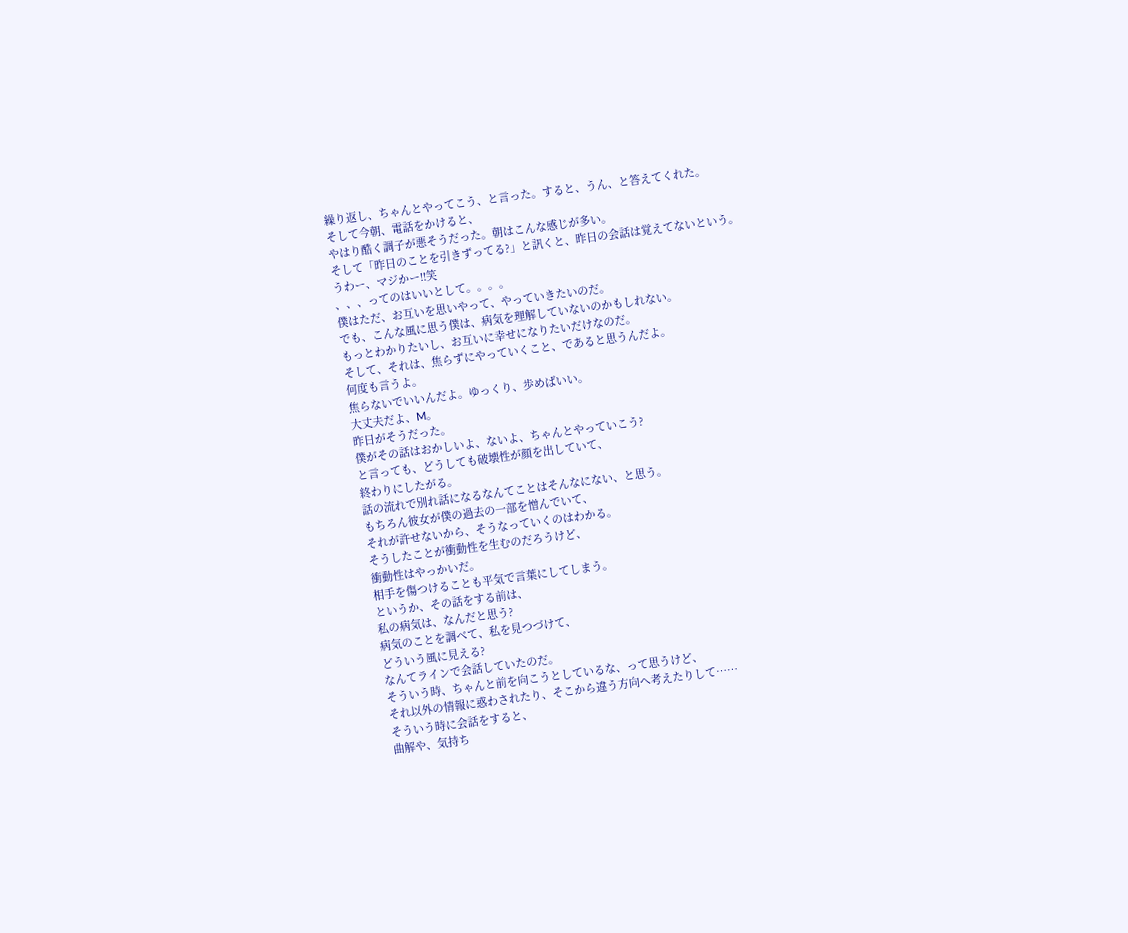繰り返し、ちゃんとやってこう、と言った。すると、うん、と答えてくれた。
そして今朝、電話をかけると、
やはり酷く調子が悪そうだった。朝はこんな感じが多い。
そして「昨日のことを引きずってる?」と訊くと、昨日の会話は覚えてないという。
うわー、マジかー!!笑
、、、ってのはいいとして。。。。
僕はただ、お互いを思いやって、やっていきたいのだ。
でも、こんな風に思う僕は、病気を理解していないのかもしれない。
もっとわかりたいし、お互いに幸せになりたいだけなのだ。
そして、それは、焦らずにやっていくこと、であると思うんだよ。
何度も言うよ。
焦らないでいいんだよ。ゆっくり、歩めばいい。
大丈夫だよ、M。
昨日がそうだった。
僕がその話はおかしいよ、ないよ、ちゃんとやっていこう?
と言っても、どうしても破壊性が顔を出していて、
終わりにしたがる。
話の流れで別れ話になるなんてことはそんなにない、と思う。
もちろん彼女が僕の過去の一部を憎んでいて、
それが許せないから、そうなっていくのはわかる。
そうしたことが衝動性を生むのだろうけど、
衝動性はやっかいだ。
相手を傷つけることも平気で言葉にしてしまう。
というか、その話をする前は、
私の病気は、なんだと思う?
病気のことを調べて、私を見つづけて、
どういう風に見える?
なんてラインで会話していたのだ。
そういう時、ちゃんと前を向こうとしているな、って思うけど、
それ以外の情報に惑わされたり、そこから違う方向へ考えたりして……
そういう時に会話をすると、
曲解や、気持ち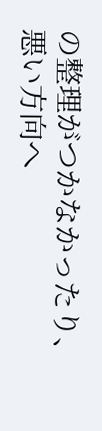の整理がつかなかったり、
悪い方向へ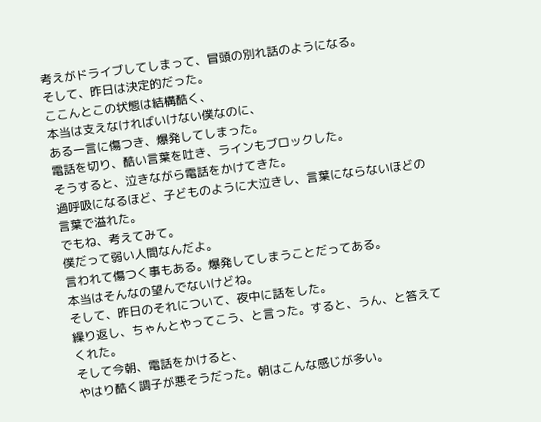考えがドライブしてしまって、冒頭の別れ話のようになる。
そして、昨日は決定的だった。
ここんとこの状態は結構酷く、
本当は支えなければいけない僕なのに、
ある一言に傷つき、爆発してしまった。
電話を切り、酷い言葉を吐き、ラインもブロックした。
そうすると、泣きながら電話をかけてきた。
過呼吸になるほど、子どものように大泣きし、言葉にならないほどの言葉で溢れた。
でもね、考えてみて。
僕だって弱い人間なんだよ。
言われて傷つく事もある。爆発してしまうことだってある。
本当はそんなの望んでないけどね。
そして、昨日のそれについて、夜中に話をした。
繰り返し、ちゃんとやってこう、と言った。すると、うん、と答えてくれた。
そして今朝、電話をかけると、
やはり酷く調子が悪そうだった。朝はこんな感じが多い。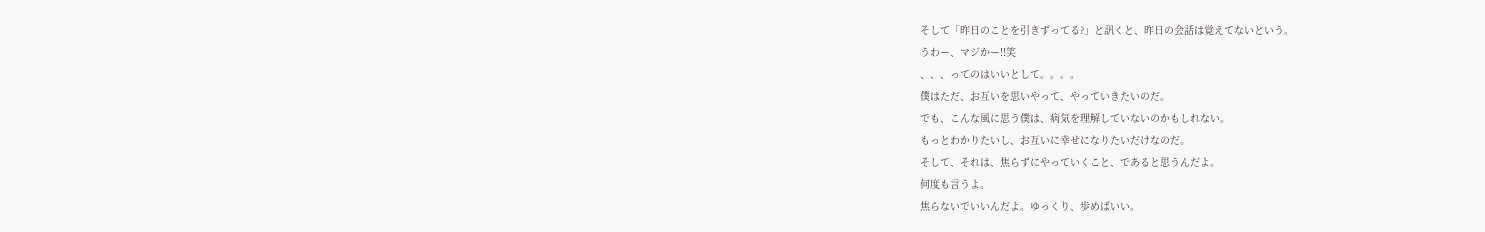そして「昨日のことを引きずってる?」と訊くと、昨日の会話は覚えてないという。
うわー、マジかー!!笑
、、、ってのはいいとして。。。。
僕はただ、お互いを思いやって、やっていきたいのだ。
でも、こんな風に思う僕は、病気を理解していないのかもしれない。
もっとわかりたいし、お互いに幸せになりたいだけなのだ。
そして、それは、焦らずにやっていくこと、であると思うんだよ。
何度も言うよ。
焦らないでいいんだよ。ゆっくり、歩めばいい。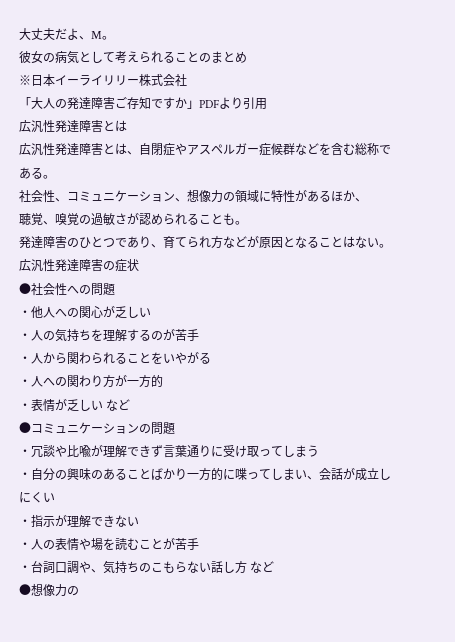大丈夫だよ、M。
彼女の病気として考えられることのまとめ
※日本イーライリリー株式会社
「大人の発達障害ご存知ですか」PDFより引用
広汎性発達障害とは
広汎性発達障害とは、自閉症やアスペルガー症候群などを含む総称である。
社会性、コミュニケーション、想像力の領域に特性があるほか、
聴覚、嗅覚の過敏さが認められることも。
発達障害のひとつであり、育てられ方などが原因となることはない。
広汎性発達障害の症状
●社会性への問題
・他人への関心が乏しい
・人の気持ちを理解するのが苦手
・人から関わられることをいやがる
・人への関わり方が一方的
・表情が乏しい など
●コミュニケーションの問題
・冗談や比喩が理解できず言葉通りに受け取ってしまう
・自分の興味のあることばかり一方的に喋ってしまい、会話が成立しにくい
・指示が理解できない
・人の表情や場を読むことが苦手
・台詞口調や、気持ちのこもらない話し方 など
●想像力の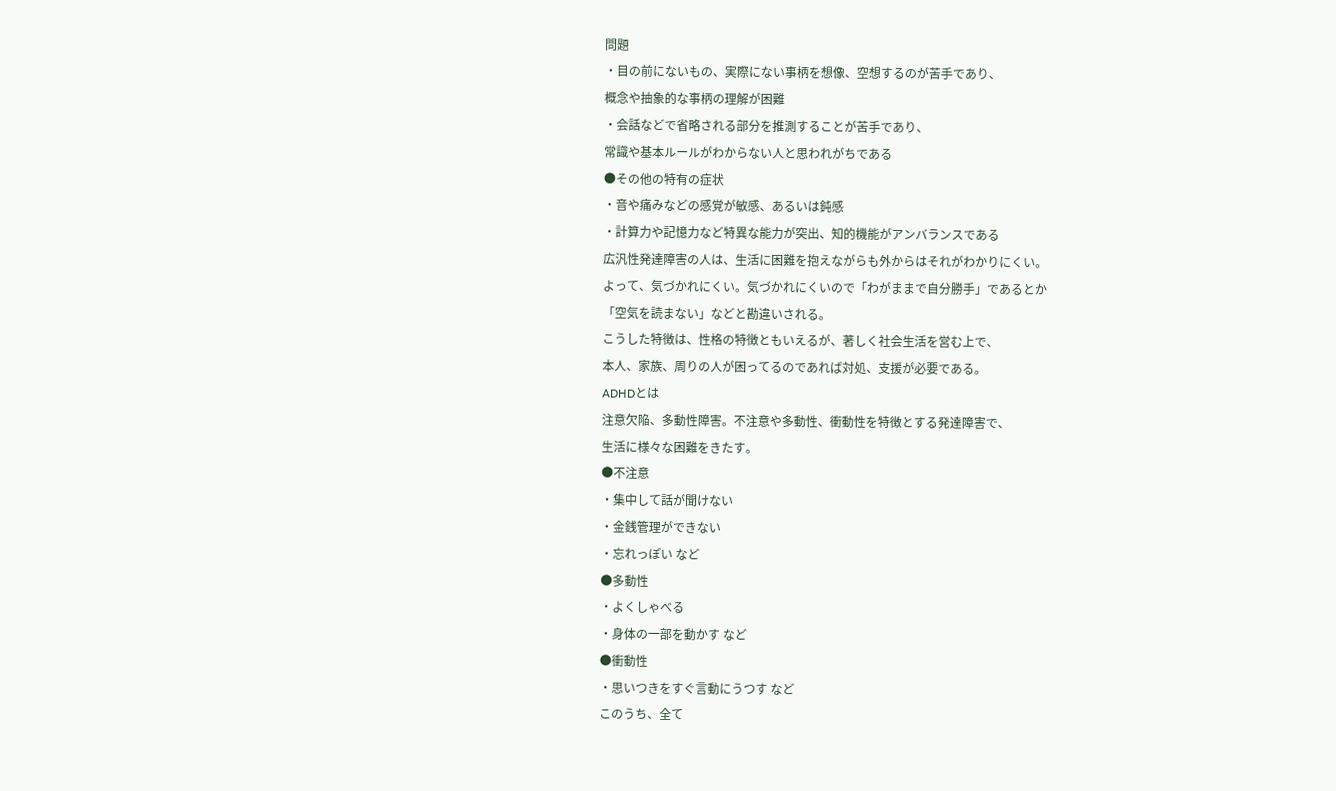問題
・目の前にないもの、実際にない事柄を想像、空想するのが苦手であり、
概念や抽象的な事柄の理解が困難
・会話などで省略される部分を推測することが苦手であり、
常識や基本ルールがわからない人と思われがちである
●その他の特有の症状
・音や痛みなどの感覚が敏感、あるいは鈍感
・計算力や記憶力など特異な能力が突出、知的機能がアンバランスである
広汎性発達障害の人は、生活に困難を抱えながらも外からはそれがわかりにくい。
よって、気づかれにくい。気づかれにくいので「わがままで自分勝手」であるとか
「空気を読まない」などと勘違いされる。
こうした特徴は、性格の特徴ともいえるが、著しく社会生活を営む上で、
本人、家族、周りの人が困ってるのであれば対処、支援が必要である。
ADHDとは
注意欠陥、多動性障害。不注意や多動性、衝動性を特徴とする発達障害で、
生活に様々な困難をきたす。
●不注意
・集中して話が聞けない
・金銭管理ができない
・忘れっぽい など
●多動性
・よくしゃべる
・身体の一部を動かす など
●衝動性
・思いつきをすぐ言動にうつす など
このうち、全て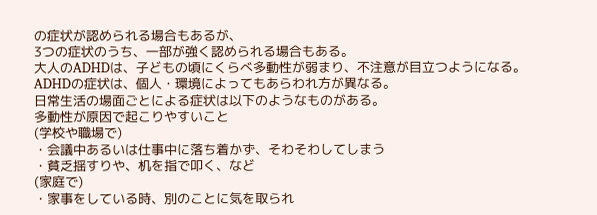の症状が認められる場合もあるが、
3つの症状のうち、一部が強く認められる場合もある。
大人のADHDは、子どもの頃にくらべ多動性が弱まり、不注意が目立つようになる。
ADHDの症状は、個人・環境によってもあらわれ方が異なる。
日常生活の場面ごとによる症状は以下のようなものがある。
多動性が原因で起こりやすいこと
(学校や職場で)
・会議中あるいは仕事中に落ち着かず、そわそわしてしまう
・貧乏揺すりや、机を指で叩く、など
(家庭で)
・家事をしている時、別のことに気を取られ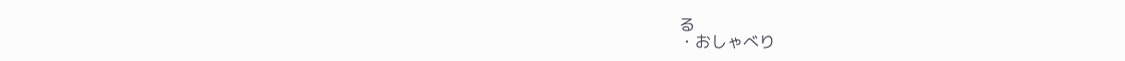る
・おしゃべり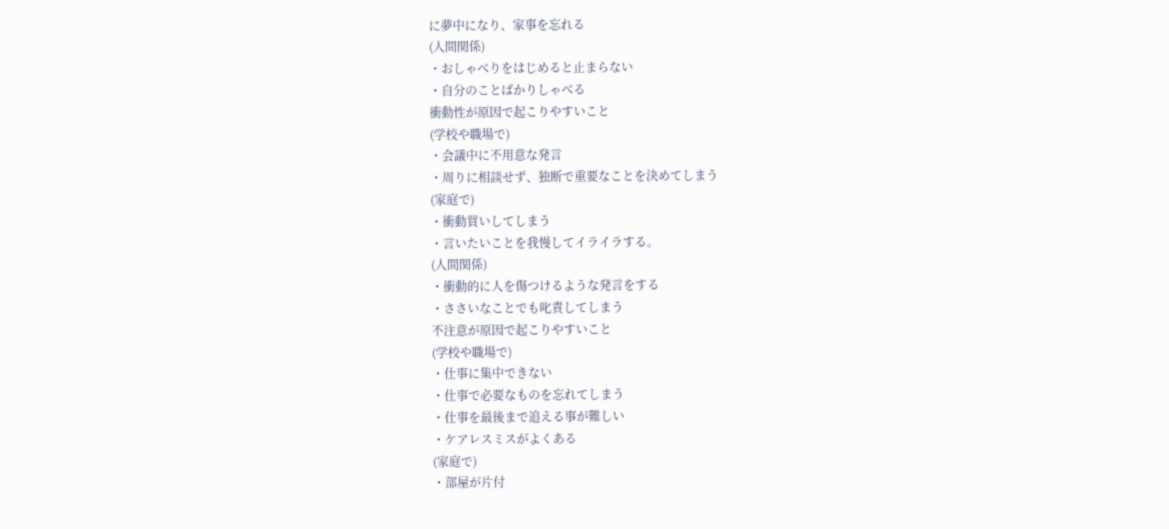に夢中になり、家事を忘れる
(人間関係)
・おしゃべりをはじめると止まらない
・自分のことばかりしゃべる
衝動性が原因で起こりやすいこと
(学校や職場で)
・会議中に不用意な発言
・周りに相談せず、独断で重要なことを決めてしまう
(家庭で)
・衝動買いしてしまう
・言いたいことを我慢してイライラする。
(人間関係)
・衝動的に人を傷つけるような発言をする
・ささいなことでも叱責してしまう
不注意が原因で起こりやすいこと
(学校や職場で)
・仕事に集中できない
・仕事で必要なものを忘れてしまう
・仕事を最後まで追える事が難しい
・ケアレスミスがよくある
(家庭で)
・部屋が片付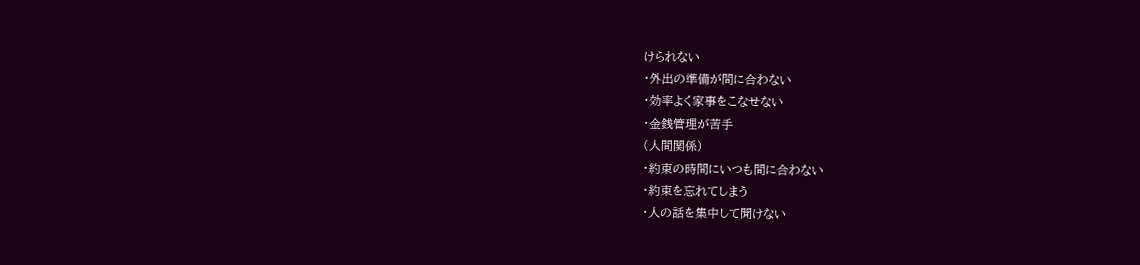けられない
・外出の準備が間に合わない
・効率よく家事をこなせない
・金銭管理が苦手
(人間関係)
・約束の時間にいつも間に合わない
・約束を忘れてしまう
・人の話を集中して聞けない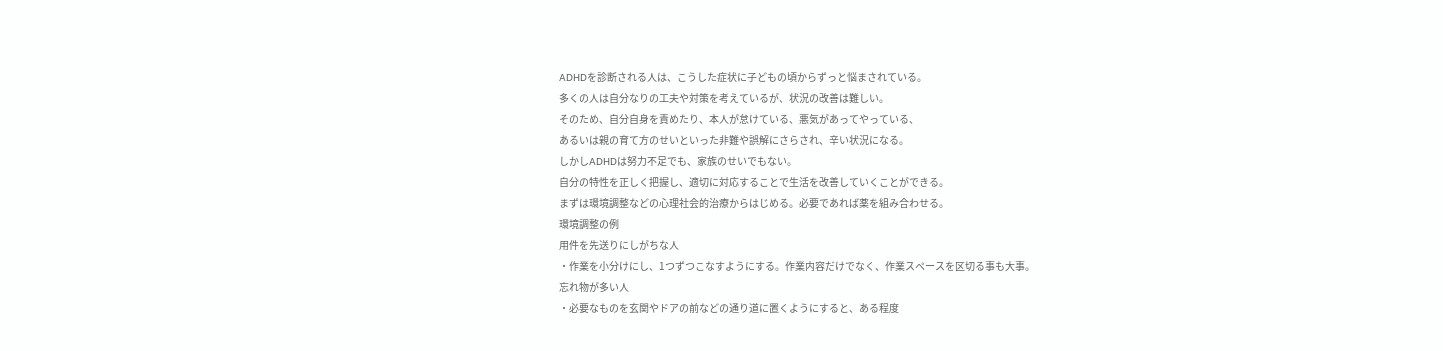ADHDを診断される人は、こうした症状に子どもの頃からずっと悩まされている。
多くの人は自分なりの工夫や対策を考えているが、状況の改善は難しい。
そのため、自分自身を責めたり、本人が怠けている、悪気があってやっている、
あるいは親の育て方のせいといった非難や誤解にさらされ、辛い状況になる。
しかしADHDは努力不足でも、家族のせいでもない。
自分の特性を正しく把握し、適切に対応することで生活を改善していくことができる。
まずは環境調整などの心理社会的治療からはじめる。必要であれば薬を組み合わせる。
環境調整の例
用件を先送りにしがちな人
・作業を小分けにし、1つずつこなすようにする。作業内容だけでなく、作業スペースを区切る事も大事。
忘れ物が多い人
・必要なものを玄関やドアの前などの通り道に置くようにすると、ある程度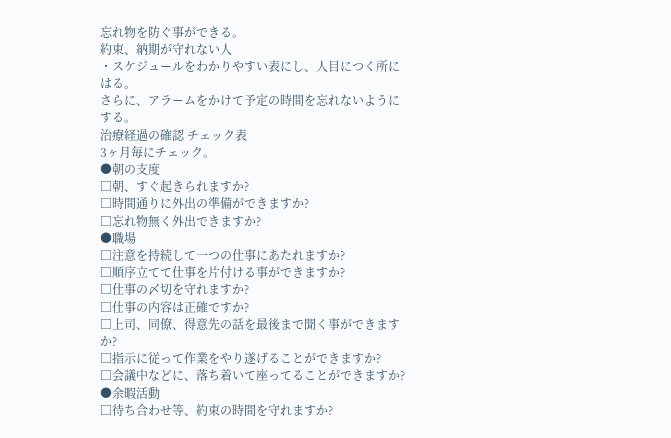忘れ物を防ぐ事ができる。
約束、納期が守れない人
・スケジュールをわかりやすい表にし、人目につく所にはる。
さらに、アラームをかけて予定の時間を忘れないようにする。
治療経過の確認 チェック表
3ヶ月毎にチェック。
●朝の支度
□朝、すぐ起きられますか?
□時間通りに外出の準備ができますか?
□忘れ物無く外出できますか?
●職場
□注意を持続して一つの仕事にあたれますか?
□順序立てて仕事を片付ける事ができますか?
□仕事の〆切を守れますか?
□仕事の内容は正確ですか?
□上司、同僚、得意先の話を最後まで聞く事ができますか?
□指示に従って作業をやり遂げることができますか?
□会議中などに、落ち着いて座ってることができますか?
●余暇活動
□待ち合わせ等、約束の時間を守れますか?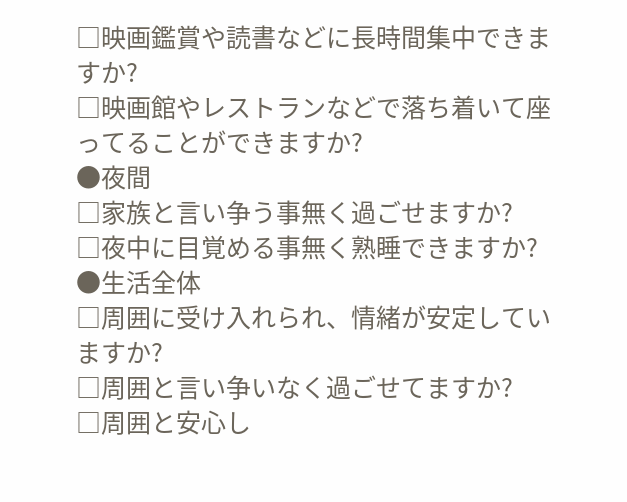□映画鑑賞や読書などに長時間集中できますか?
□映画館やレストランなどで落ち着いて座ってることができますか?
●夜間
□家族と言い争う事無く過ごせますか?
□夜中に目覚める事無く熟睡できますか?
●生活全体
□周囲に受け入れられ、情緒が安定していますか?
□周囲と言い争いなく過ごせてますか?
□周囲と安心し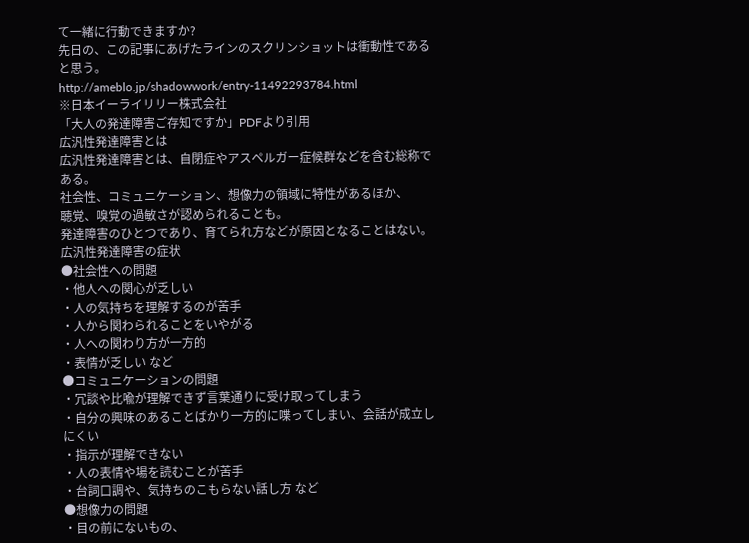て一緒に行動できますか?
先日の、この記事にあげたラインのスクリンショットは衝動性であると思う。
http://ameblo.jp/shadowwork/entry-11492293784.html
※日本イーライリリー株式会社
「大人の発達障害ご存知ですか」PDFより引用
広汎性発達障害とは
広汎性発達障害とは、自閉症やアスペルガー症候群などを含む総称である。
社会性、コミュニケーション、想像力の領域に特性があるほか、
聴覚、嗅覚の過敏さが認められることも。
発達障害のひとつであり、育てられ方などが原因となることはない。
広汎性発達障害の症状
●社会性への問題
・他人への関心が乏しい
・人の気持ちを理解するのが苦手
・人から関わられることをいやがる
・人への関わり方が一方的
・表情が乏しい など
●コミュニケーションの問題
・冗談や比喩が理解できず言葉通りに受け取ってしまう
・自分の興味のあることばかり一方的に喋ってしまい、会話が成立しにくい
・指示が理解できない
・人の表情や場を読むことが苦手
・台詞口調や、気持ちのこもらない話し方 など
●想像力の問題
・目の前にないもの、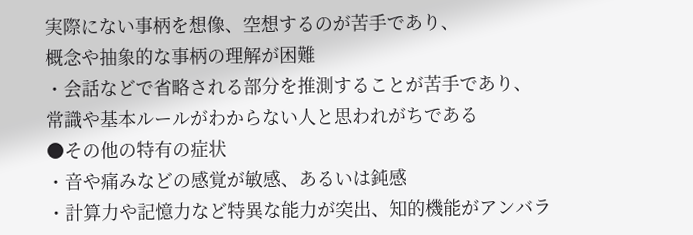実際にない事柄を想像、空想するのが苦手であり、
概念や抽象的な事柄の理解が困難
・会話などで省略される部分を推測することが苦手であり、
常識や基本ルールがわからない人と思われがちである
●その他の特有の症状
・音や痛みなどの感覚が敏感、あるいは鈍感
・計算力や記憶力など特異な能力が突出、知的機能がアンバラ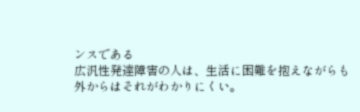ンスである
広汎性発達障害の人は、生活に困難を抱えながらも外からはそれがわかりにくい。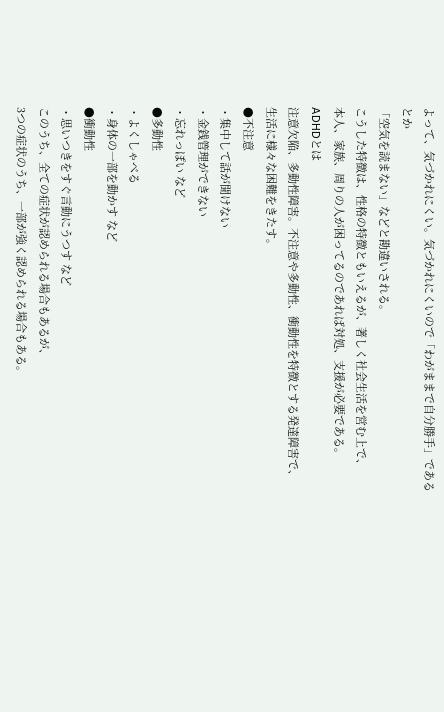よって、気づかれにくい。気づかれにくいので「わがままで自分勝手」であるとか
「空気を読まない」などと勘違いされる。
こうした特徴は、性格の特徴ともいえるが、著しく社会生活を営む上で、
本人、家族、周りの人が困ってるのであれば対処、支援が必要である。
ADHDとは
注意欠陥、多動性障害。不注意や多動性、衝動性を特徴とする発達障害で、
生活に様々な困難をきたす。
●不注意
・集中して話が聞けない
・金銭管理ができない
・忘れっぽい など
●多動性
・よくしゃべる
・身体の一部を動かす など
●衝動性
・思いつきをすぐ言動にうつす など
このうち、全ての症状が認められる場合もあるが、
3つの症状のうち、一部が強く認められる場合もある。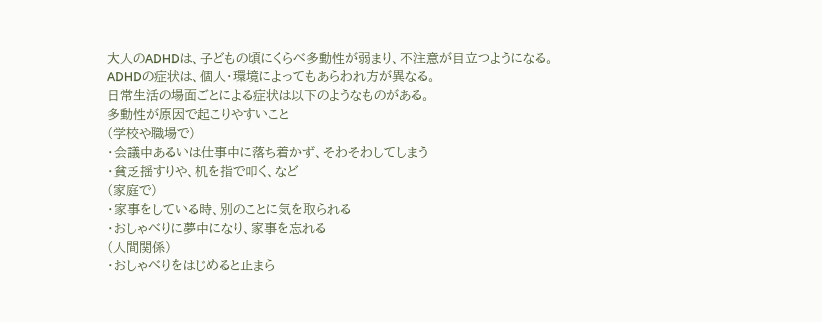大人のADHDは、子どもの頃にくらべ多動性が弱まり、不注意が目立つようになる。
ADHDの症状は、個人・環境によってもあらわれ方が異なる。
日常生活の場面ごとによる症状は以下のようなものがある。
多動性が原因で起こりやすいこと
(学校や職場で)
・会議中あるいは仕事中に落ち着かず、そわそわしてしまう
・貧乏揺すりや、机を指で叩く、など
(家庭で)
・家事をしている時、別のことに気を取られる
・おしゃべりに夢中になり、家事を忘れる
(人間関係)
・おしゃべりをはじめると止まら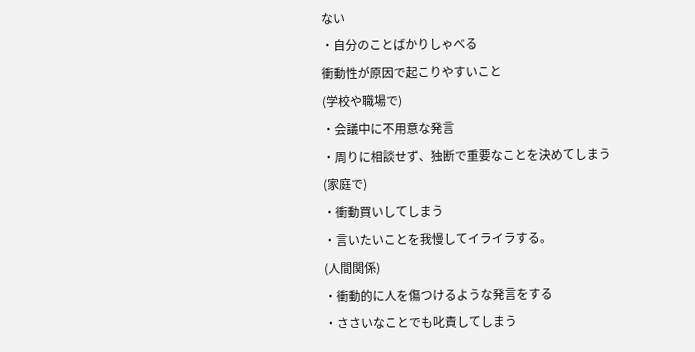ない
・自分のことばかりしゃべる
衝動性が原因で起こりやすいこと
(学校や職場で)
・会議中に不用意な発言
・周りに相談せず、独断で重要なことを決めてしまう
(家庭で)
・衝動買いしてしまう
・言いたいことを我慢してイライラする。
(人間関係)
・衝動的に人を傷つけるような発言をする
・ささいなことでも叱責してしまう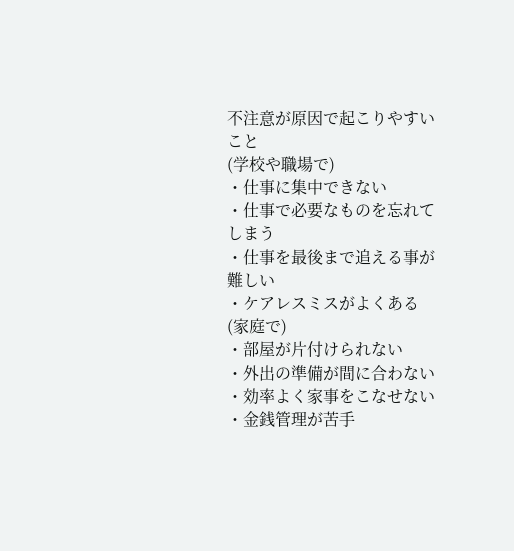不注意が原因で起こりやすいこと
(学校や職場で)
・仕事に集中できない
・仕事で必要なものを忘れてしまう
・仕事を最後まで追える事が難しい
・ケアレスミスがよくある
(家庭で)
・部屋が片付けられない
・外出の準備が間に合わない
・効率よく家事をこなせない
・金銭管理が苦手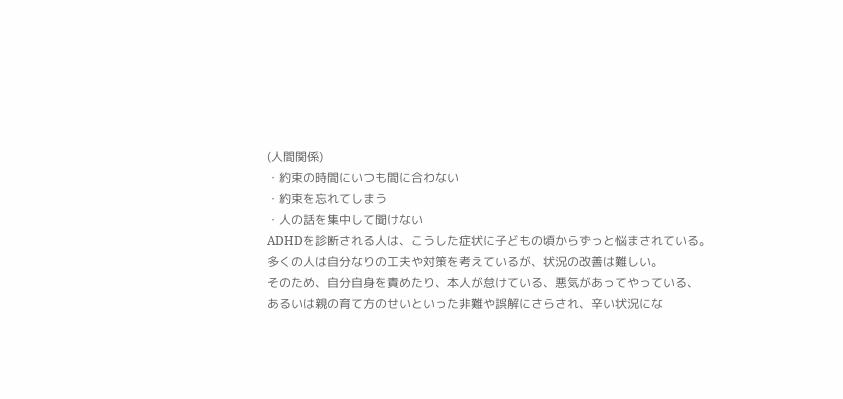(人間関係)
・約束の時間にいつも間に合わない
・約束を忘れてしまう
・人の話を集中して聞けない
ADHDを診断される人は、こうした症状に子どもの頃からずっと悩まされている。
多くの人は自分なりの工夫や対策を考えているが、状況の改善は難しい。
そのため、自分自身を責めたり、本人が怠けている、悪気があってやっている、
あるいは親の育て方のせいといった非難や誤解にさらされ、辛い状況にな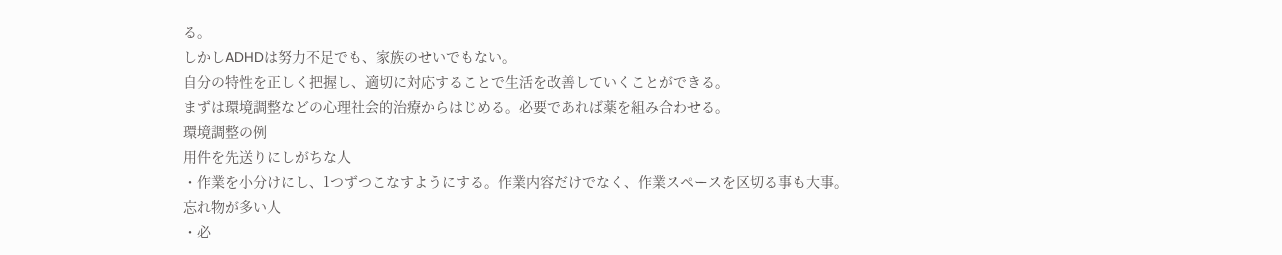る。
しかしADHDは努力不足でも、家族のせいでもない。
自分の特性を正しく把握し、適切に対応することで生活を改善していくことができる。
まずは環境調整などの心理社会的治療からはじめる。必要であれば薬を組み合わせる。
環境調整の例
用件を先送りにしがちな人
・作業を小分けにし、1つずつこなすようにする。作業内容だけでなく、作業スペースを区切る事も大事。
忘れ物が多い人
・必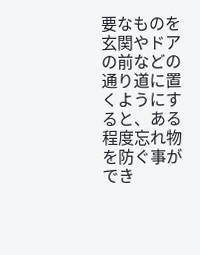要なものを玄関やドアの前などの通り道に置くようにすると、ある程度忘れ物を防ぐ事ができ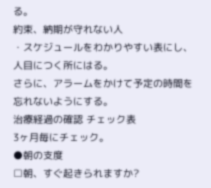る。
約束、納期が守れない人
・スケジュールをわかりやすい表にし、人目につく所にはる。
さらに、アラームをかけて予定の時間を忘れないようにする。
治療経過の確認 チェック表
3ヶ月毎にチェック。
●朝の支度
□朝、すぐ起きられますか?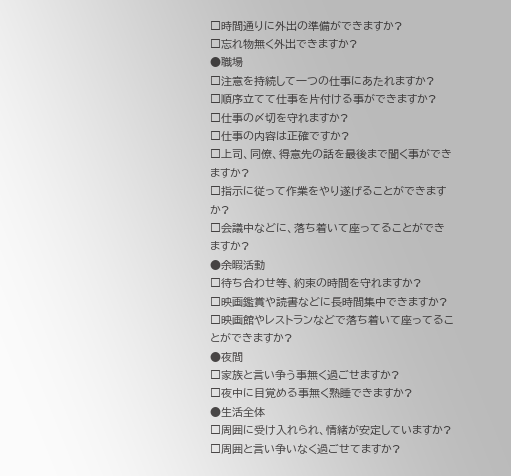□時間通りに外出の準備ができますか?
□忘れ物無く外出できますか?
●職場
□注意を持続して一つの仕事にあたれますか?
□順序立てて仕事を片付ける事ができますか?
□仕事の〆切を守れますか?
□仕事の内容は正確ですか?
□上司、同僚、得意先の話を最後まで聞く事ができますか?
□指示に従って作業をやり遂げることができますか?
□会議中などに、落ち着いて座ってることができますか?
●余暇活動
□待ち合わせ等、約束の時間を守れますか?
□映画鑑賞や読書などに長時間集中できますか?
□映画館やレストランなどで落ち着いて座ってることができますか?
●夜間
□家族と言い争う事無く過ごせますか?
□夜中に目覚める事無く熟睡できますか?
●生活全体
□周囲に受け入れられ、情緒が安定していますか?
□周囲と言い争いなく過ごせてますか?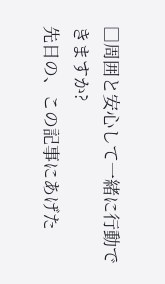□周囲と安心して一緒に行動できますか?
先日の、この記事にあげた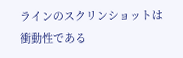ラインのスクリンショットは衝動性である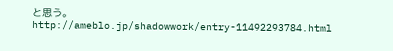と思う。
http://ameblo.jp/shadowwork/entry-11492293784.html